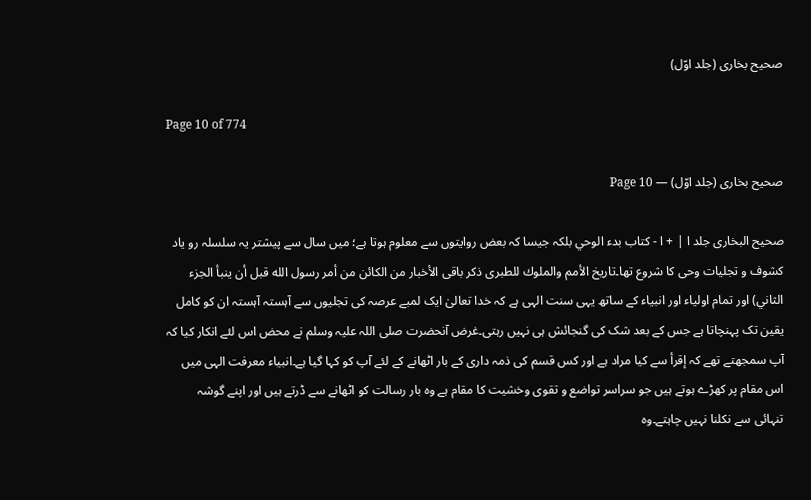صحیح بخاری (جلد اوّل)

Page 10 of 774

صحیح بخاری (جلد اوّل) — Page 10

صحيح البخاری جلد ا | + ا - كتاب بدء الوحي بلکہ جیسا کہ بعض روایتوں سے معلوم ہوتا ہے؛ میں سال سے پیشتر یہ سلسلہ رو یاد کشوف و تجلیات وحی کا شروع تھا۔تاريخ الأمم والملوك للطبرى ذكر باقى الأخبار من الكائن من أمر رسول الله قبل أن ينبأ الجزء الثاني) اور تمام اولیاء اور انبیاء کے ساتھ یہی سنت الہی ہے کہ خدا تعالیٰ ایک لمبے عرصہ کی تجلیوں سے آہستہ آہستہ ان کو کامل یقین تک پہنچاتا ہے جس کے بعد شک کی گنجائش ہی نہیں رہتی۔غرض آنحضرت صلی اللہ علیہ وسلم نے محض اس لئے انکار کیا کہ آپ سمجھتے تھے کہ إقرأ سے کیا مراد ہے اور کس قسم کی ذمہ داری کے بار اٹھانے کے لئے آپ کو کہا گیا ہے۔انبیاء معرفت الہی میں اس مقام پر کھڑے ہوتے ہیں جو سراسر تواضع و تقوی وخشیت کا مقام ہے وہ بار رسالت کو اٹھانے سے ڈرتے ہیں اور اپنے گوشہ تنہائی سے نکلنا نہیں چاہتے۔وہ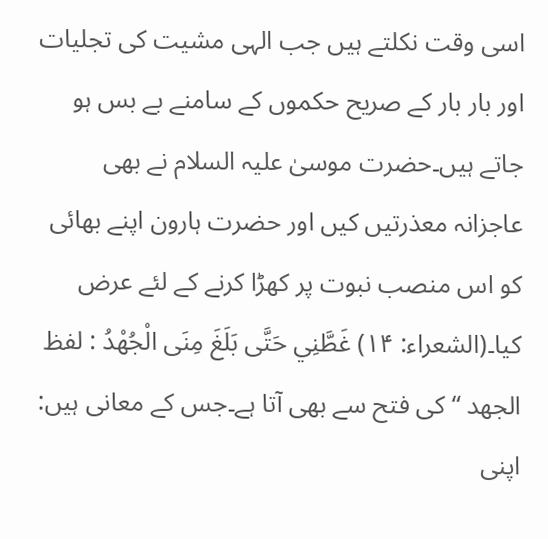اسی وقت نکلتے ہیں جب الہی مشیت کی تجلیات اور بار بار کے صریح حکموں کے سامنے بے بس ہو جاتے ہیں۔حضرت موسیٰ علیہ السلام نے بھی عاجزانہ معذرتیں کیں اور حضرت ہارون اپنے بھائی کو اس منصب نبوت پر کھڑا کرنے کے لئے عرض کیا۔(الشعراء: ۱۴) غَطَّنِي حَتَّى بَلَغَ مِنَى الْجُهْدُ : لفظ الجهد “ کی فتح سے بھی آتا ہے۔جس کے معانی ہیں: اپنی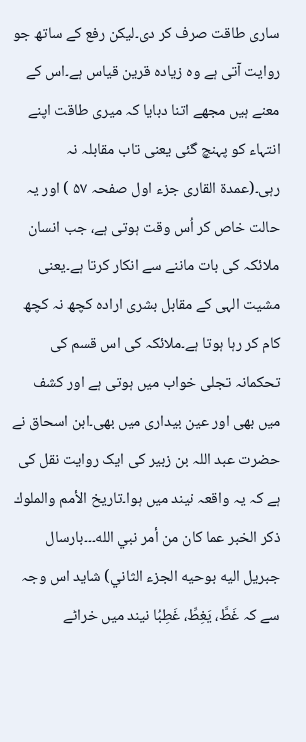ساری طاقت صرف کر دی۔لیکن رفع کے ساتھ جو روایت آتی ہے وہ زیادہ قرین قیاس ہے۔اس کے معنے ہیں مجھے اتنا دبایا کہ میری طاقت اپنے انتہاء کو پہنچ گئی یعنی تاب مقابلہ نہ رہی۔(عمدۃ القاری جزء اول صفحہ ۵۷ ) اور یہ حالت خاص کر اُس وقت ہوتی ہے، جب انسان ملائکہ کی بات ماننے سے انکار کرتا ہے۔یعنی مشیت الہی کے مقابل بشری ارادہ کچھ نہ کچھ کام کر رہا ہوتا ہے۔ملائکہ کی اس قسم کی تحکمانہ تجلی خواب میں ہوتی ہے اور کشف میں بھی اور عین بیداری میں بھی۔ابن اسحاق نے حضرت عبد اللہ بن زبیر کی ایک روایت نقل کی ہے کہ یہ واقعہ نیند میں ہوا۔تاريخ الأمم والملوك ذكر الخبر عما كان من أمر نبي الله۔۔۔بارسال جبريل اليه بوحيه الجزء الثاني) شاید اس وجہ سے کہ غَطَّ، يَغِطِّ، غَطِبُا نیند میں خراٹے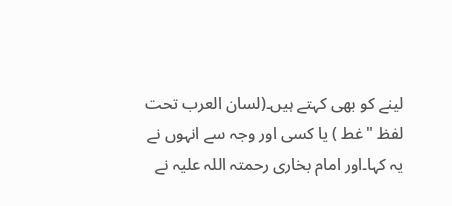لینے کو بھی کہتے ہیں۔(لسان العرب تحت لفظ "غط ) یا کسی اور وجہ سے انہوں نے یہ کہا۔اور امام بخاری رحمتہ اللہ علیہ نے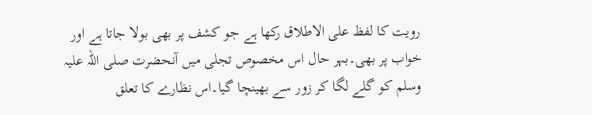رویت کا لفظ علی الاطلاق رکھا ہے جو کشف پر بھی بولا جاتا ہے اور خواب پر بھی۔بہر حال اس مخصوص تجلی میں آنحضرت صلی اللہ علیہ وسلم کو گلے لگا کر زور سے بھینچا گیا۔اس نظارے کا تعلق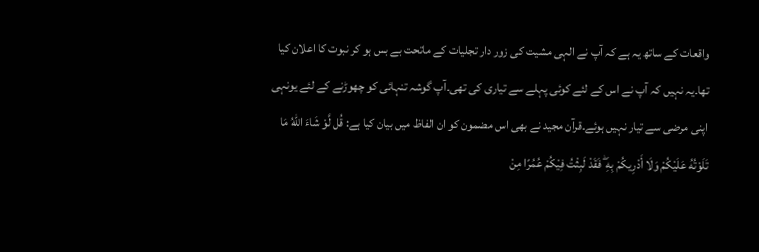واقعات کے ساتھ یہ ہے کہ آپ نے الہی مشیت کی زور دار تجلیات کے ماتحت بے بس ہو کر نبوت کا اعلان کیا تھا۔یہ نہیں کہ آپ نے اس کے لئے کوئی پہلے سے تیاری کی تھی۔آپ گوشہ تنہائی کو چھوڑنے کے لئے یونہی اپنی مرضی سے تیار نہیں ہوئے۔قرآن مجید نے بھی اس مضمون کو ان الفاظ میں بیان کیا ہے: قُل لَّوْ شَاءَ اللهُ مَا تَلَوْتُهُ عَلَيْكُمْ وَلَا أَدْرِيكُمْ بِهِ ۖ فَقَدْ لَبِثْتُ فِيْكُمْ عُمُرًا مِنْ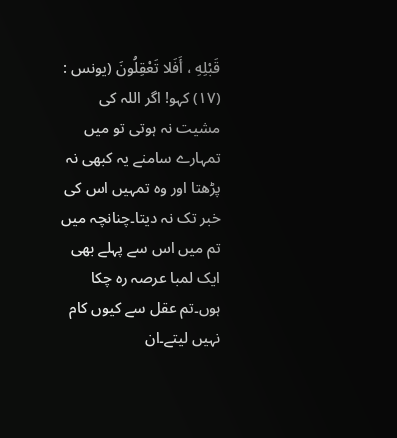قَبْلِهِ ، أَفَلا تَعْقِلُونَ (یونس : (۱۷) کہو! اگر اللہ کی مشیت نہ ہوتی تو میں تمہارے سامنے یہ کبھی نہ پڑھتا اور وہ تمہیں اس کی خبر تک نہ دیتا۔چنانچہ میں تم میں اس سے پہلے بھی ایک لمبا عرصہ رہ چکا ہوں۔تم عقل سے کیوں کام نہیں لیتے۔ان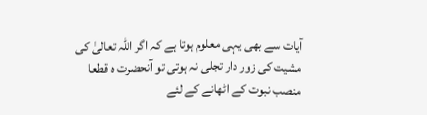آیات سے بھی یہی معلوم ہوتا ہے کہ اگر اللہ تعالیٰ کی مشیت کی زور دار تجلی نہ ہوتی تو آنحضرت ه قطعا منصب نبوت کے اٹھانے کے لئے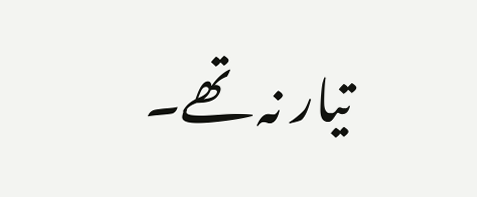تیار نہ تھے۔